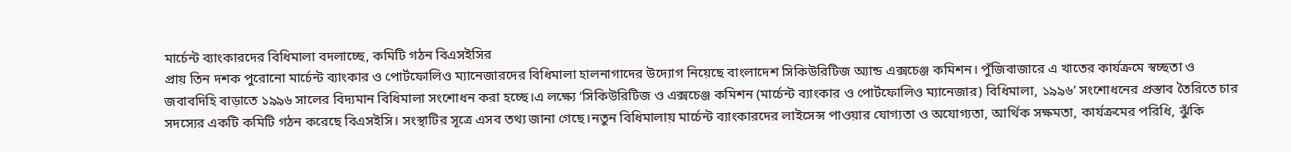মার্চেন্ট ব্যাংকারদের বিধিমালা বদলাচ্ছে, কমিটি গঠন বিএসইসির
প্রায় তিন দশক পুরোনো মার্চেন্ট ব্যাংকার ও পোর্টফোলিও ম্যানেজারদের বিধিমালা হালনাগাদের উদ্যোগ নিয়েছে বাংলাদেশ সিকিউরিটিজ অ্যান্ড এক্সচেঞ্জ কমিশন। পুঁজিবাজারে এ খাতের কার্যক্রমে স্বচ্ছতা ও জবাবদিহি বাড়াতে ১৯৯৬ সালের বিদ্যমান বিধিমালা সংশোধন করা হচ্ছে।এ লক্ষ্যে ‘সিকিউরিটিজ ও এক্সচেঞ্জ কমিশন (মার্চেন্ট ব্যাংকার ও পোর্টফোলিও ম্যানেজার) বিধিমালা, ১৯৯৬’ সংশোধনের প্রস্তাব তৈরিতে চার সদস্যের একটি কমিটি গঠন করেছে বিএসইসি। সংস্থাটির সূত্রে এসব তথ্য জানা গেছে।নতুন বিধিমালায় মার্চেন্ট ব্যাংকারদের লাইসেন্স পাওয়ার যোগ্যতা ও অযোগ্যতা, আর্থিক সক্ষমতা, কার্যক্রমের পরিধি, ঝুঁকি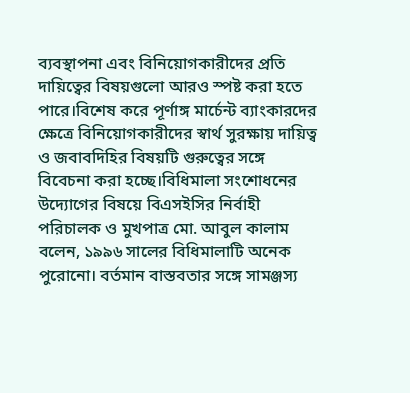ব্যবস্থাপনা এবং বিনিয়োগকারীদের প্রতি দায়িত্বের বিষয়গুলো আরও স্পষ্ট করা হতে পারে।বিশেষ করে পূর্ণাঙ্গ মার্চেন্ট ব্যাংকারদের ক্ষেত্রে বিনিয়োগকারীদের স্বার্থ সুরক্ষায় দায়িত্ব ও জবাবদিহির বিষয়টি গুরুত্বের সঙ্গে বিবেচনা করা হচ্ছে।বিধিমালা সংশোধনের উদ্যোগের বিষয়ে বিএসইসির নির্বাহী পরিচালক ও মুখপাত্র মো. আবুল কালাম বলেন, ১৯৯৬ সালের বিধিমালাটি অনেক পুরোনো। বর্তমান বাস্তবতার সঙ্গে সামঞ্জস্য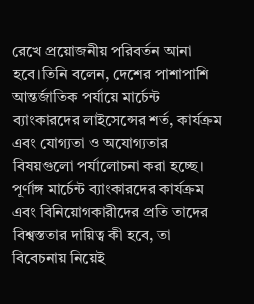রেখে প্রয়োজনীয় পরিবর্তন আনা হবে।তিনি বলেন, দেশের পাশাপাশি আন্তর্জাতিক পর্যায়ে মার্চেন্ট ব্যাংকারদের লাইসেন্সের শর্ত, কার্যক্রম এবং যোগ্যতা ও অযোগ্যতার বিষয়গুলো পর্যালোচনা করা হচ্ছে। পূর্ণাঙ্গ মার্চেন্ট ব্যাংকারদের কার্যক্রম এবং বিনিয়োগকারীদের প্রতি তাদের বিশ্বস্ততার দায়িত্ব কী হবে, তা বিবেচনায় নিয়েই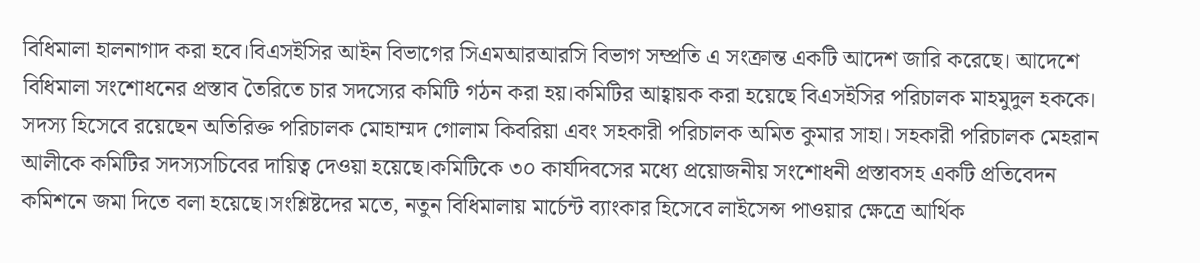বিধিমালা হালনাগাদ করা হবে।বিএসইসির আইন বিভাগের সিএমআরআরসি বিভাগ সম্প্রতি এ সংক্রান্ত একটি আদেশ জারি করেছে। আদেশে বিধিমালা সংশোধনের প্রস্তাব তৈরিতে চার সদস্যের কমিটি গঠন করা হয়।কমিটির আহ্বায়ক করা হয়েছে বিএসইসির পরিচালক মাহমুদুল হককে। সদস্য হিসেবে রয়েছেন অতিরিক্ত পরিচালক মোহাম্মদ গোলাম কিবরিয়া এবং সহকারী পরিচালক অমিত কুমার সাহা। সহকারী পরিচালক মেহরান আলীকে কমিটির সদস্যসচিবের দায়িত্ব দেওয়া হয়েছে।কমিটিকে ৩০ কার্যদিবসের মধ্যে প্রয়োজনীয় সংশোধনী প্রস্তাবসহ একটি প্রতিবেদন কমিশনে জমা দিতে বলা হয়েছে।সংশ্লিষ্টদের মতে, নতুন বিধিমালায় মার্চেন্ট ব্যাংকার হিসেবে লাইসেন্স পাওয়ার ক্ষেত্রে আর্থিক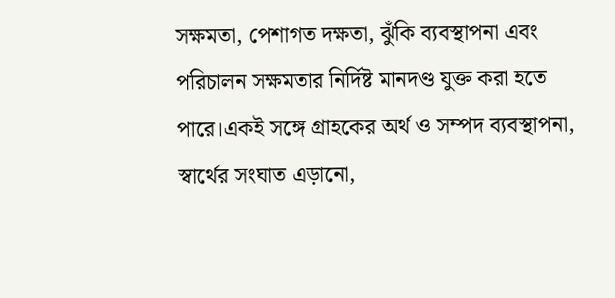সক্ষমতা, পেশাগত দক্ষতা, ঝুঁকি ব্যবস্থাপনা এবং পরিচালন সক্ষমতার নির্দিষ্ট মানদণ্ড যুক্ত করা হতে পারে।একই সঙ্গে গ্রাহকের অর্থ ও সম্পদ ব্যবস্থাপনা, স্বার্থের সংঘাত এড়ানো,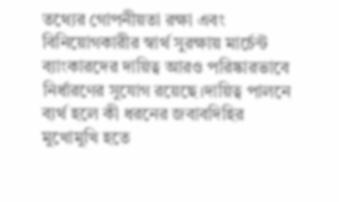তথ্যের গোপনীয়তা রক্ষা এবং বিনিয়োগকারীর স্বার্থ সুরক্ষায় মার্চেন্ট ব্যাংকারদের দায়িত্ব আরও পরিষ্কারভাবে নির্ধারণের সুযোগ রয়েছে।দায়িত্ব পালনে ব্যর্থ হলে কী ধরনের জবাবদিহির মুখোমুখি হতে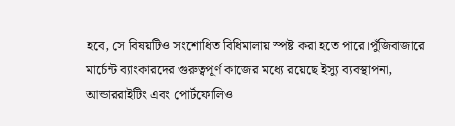হবে, সে বিষয়টিও সংশোধিত বিধিমালায় স্পষ্ট করা হতে পারে।পুঁজিবাজারে মার্চেন্ট ব্যাংকারদের গুরুত্বপূর্ণ কাজের মধ্যে রয়েছে ইস্যু ব্যবস্থাপনা, আন্ডাররাইটিং এবং পোর্টফোলিও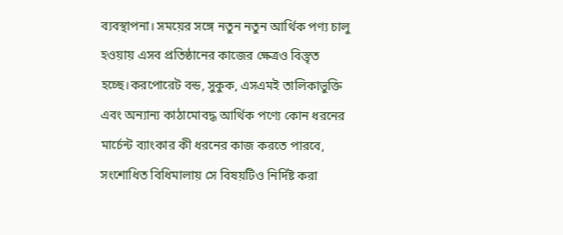ব্যবস্থাপনা। সময়ের সঙ্গে নতুন নতুন আর্থিক পণ্য চালু হওয়ায় এসব প্রতিষ্ঠানের কাজের ক্ষেত্রও বিস্তৃত হচ্ছে।করপোরেট বন্ড, সুকুক, এসএমই তালিকাভুক্তি এবং অন্যান্য কাঠামোবদ্ধ আর্থিক পণ্যে কোন ধরনের মার্চেন্ট ব্যাংকার কী ধরনের কাজ করতে পারবে, সংশোধিত বিধিমালায় সে বিষয়টিও নির্দিষ্ট করা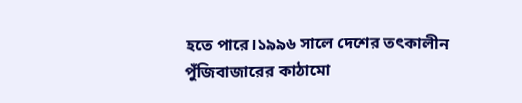হতে পারে।১৯৯৬ সালে দেশের তৎকালীন পুঁজিবাজারের কাঠামো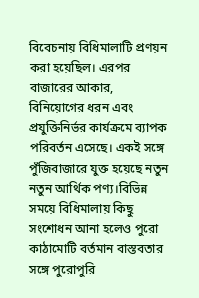বিবেচনায় বিধিমালাটি প্রণয়ন করা হয়েছিল। এরপর বাজারের আকার, বিনিয়োগের ধরন এবং প্রযুক্তিনির্ভর কার্যক্রমে ব্যাপক পরিবর্তন এসেছে। একই সঙ্গে পুঁজিবাজারে যুক্ত হয়েছে নতুন নতুন আর্থিক পণ্য।বিভিন্ন সময়ে বিধিমালায় কিছু সংশোধন আনা হলেও পুরো কাঠামোটি বর্তমান বাস্তবতার সঙ্গে পুরোপুরি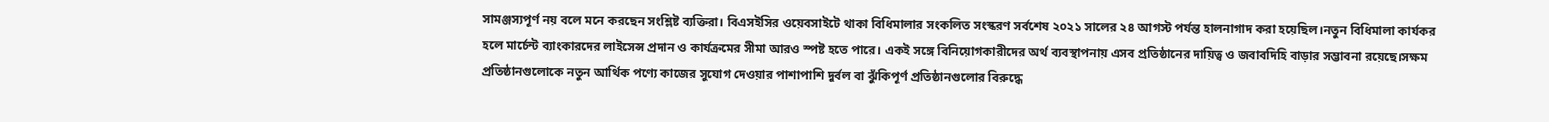সামঞ্জস্যপূর্ণ নয় বলে মনে করছেন সংশ্লিষ্ট ব্যক্তিরা। বিএসইসির ওয়েবসাইটে থাকা বিধিমালার সংকলিত সংস্করণ সর্বশেষ ২০২১ সালের ২৪ আগস্ট পর্যন্ত হালনাগাদ করা হয়েছিল।নতুন বিধিমালা কার্যকর হলে মার্চেন্ট ব্যাংকারদের লাইসেন্স প্রদান ও কার্যক্রমের সীমা আরও স্পষ্ট হতে পারে। একই সঙ্গে বিনিয়োগকারীদের অর্থ ব্যবস্থাপনায় এসব প্রতিষ্ঠানের দায়িত্ব ও জবাবদিহি বাড়ার সম্ভাবনা রয়েছে।সক্ষম প্রতিষ্ঠানগুলোকে নতুন আর্থিক পণ্যে কাজের সুযোগ দেওয়ার পাশাপাশি দুর্বল বা ঝুঁকিপূর্ণ প্রতিষ্ঠানগুলোর বিরুদ্ধে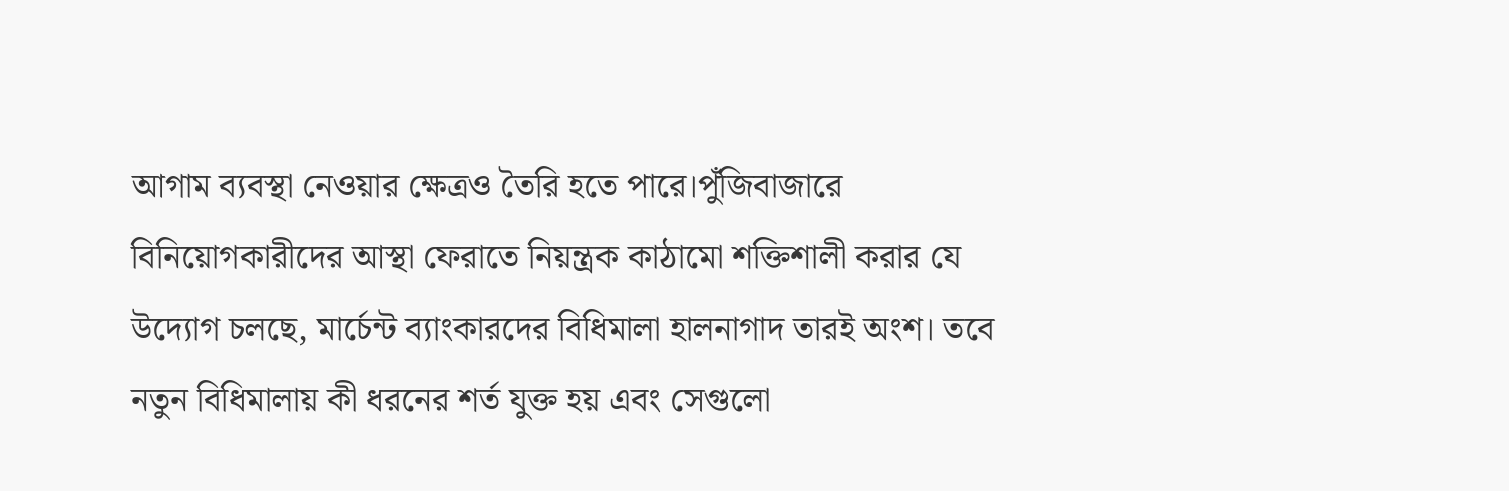আগাম ব্যবস্থা নেওয়ার ক্ষেত্রও তৈরি হতে পারে।পুঁজিবাজারে বিনিয়োগকারীদের আস্থা ফেরাতে নিয়ন্ত্রক কাঠামো শক্তিশালী করার যে উদ্যোগ চলছে, মার্চেন্ট ব্যাংকারদের বিধিমালা হালনাগাদ তারই অংশ। তবে নতুন বিধিমালায় কী ধরনের শর্ত যুক্ত হয় এবং সেগুলো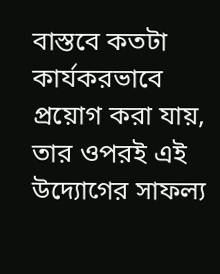বাস্তবে কতটা কার্যকরভাবে প্রয়োগ করা যায়, তার ওপরই এই উদ্যোগের সাফল্য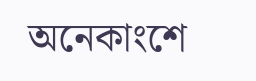অনেকাংশে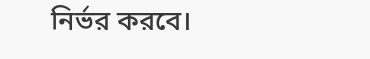নির্ভর করবে।